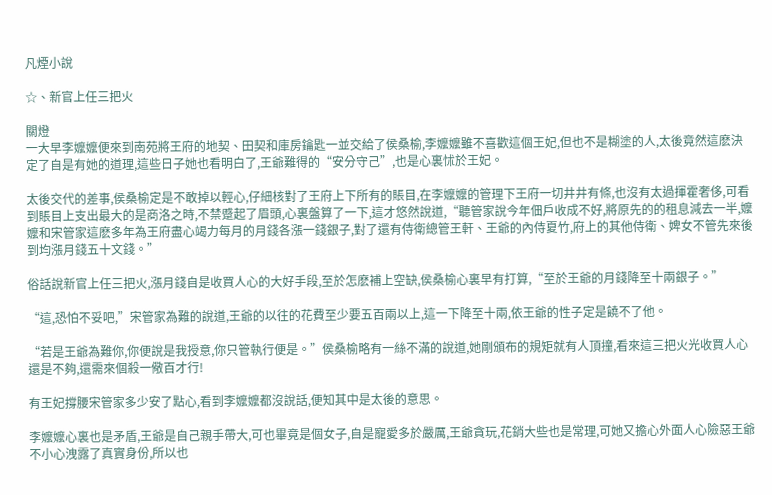凡煙小說

☆、新官上任三把火

關燈
一大早李嬤嬤便來到南苑將王府的地契、田契和庫房鑰匙一並交給了侯桑榆,李嬤嬤雖不喜歡這個王妃,但也不是糊塗的人,太後竟然這麽決定了自是有她的道理,這些日子她也看明白了,王爺難得的“安分守己”,也是心裏怵於王妃。

太後交代的差事,侯桑榆定是不敢掉以輕心,仔細核對了王府上下所有的賬目,在李嬤嬤的管理下王府一切井井有條,也沒有太過揮霍奢侈,可看到賬目上支出最大的是商洛之時,不禁蹙起了眉頭,心裏盤算了一下,這才悠然說道,“聽管家說今年佃戶收成不好,將原先的的租息減去一半,嬤嬤和宋管家這麽多年為王府盡心竭力每月的月錢各漲一錢銀子,對了還有侍衛總管王軒、王爺的內侍夏竹,府上的其他侍衛、婢女不管先來後到均漲月錢五十文錢。”

俗話說新官上任三把火,漲月錢自是收買人心的大好手段,至於怎麽補上空缺,侯桑榆心裏早有打算,“至於王爺的月錢降至十兩銀子。”

“這,恐怕不妥吧,”宋管家為難的說道,王爺的以往的花費至少要五百兩以上,這一下降至十兩,依王爺的性子定是饒不了他。

“若是王爺為難你,你便說是我授意,你只管執行便是。”侯桑榆略有一絲不滿的說道,她剛頒布的規矩就有人頂撞,看來這三把火光收買人心還是不夠,還需來個殺一儆百才行!

有王妃撐腰宋管家多少安了點心,看到李嬤嬤都沒說話,便知其中是太後的意思。

李嬤嬤心裏也是矛盾,王爺是自己親手帶大,可也畢竟是個女子,自是寵愛多於嚴厲,王爺貪玩,花銷大些也是常理,可她又擔心外面人心險惡王爺不小心洩露了真實身份,所以也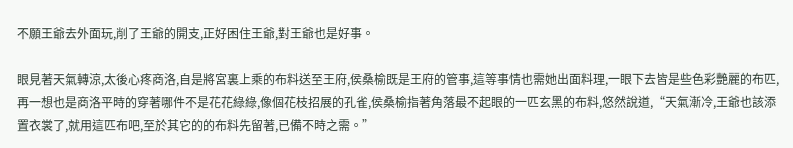不願王爺去外面玩,削了王爺的開支,正好困住王爺,對王爺也是好事。

眼見著天氣轉涼,太後心疼商洛,自是將宮裏上乘的布料送至王府,侯桑榆既是王府的管事,這等事情也需她出面料理,一眼下去皆是些色彩艷麗的布匹,再一想也是商洛平時的穿著哪件不是花花綠綠,像個花枝招展的孔雀,侯桑榆指著角落最不起眼的一匹玄黑的布料,悠然說道,“天氣漸冷,王爺也該添置衣裳了,就用這匹布吧,至於其它的的布料先留著,已備不時之需。”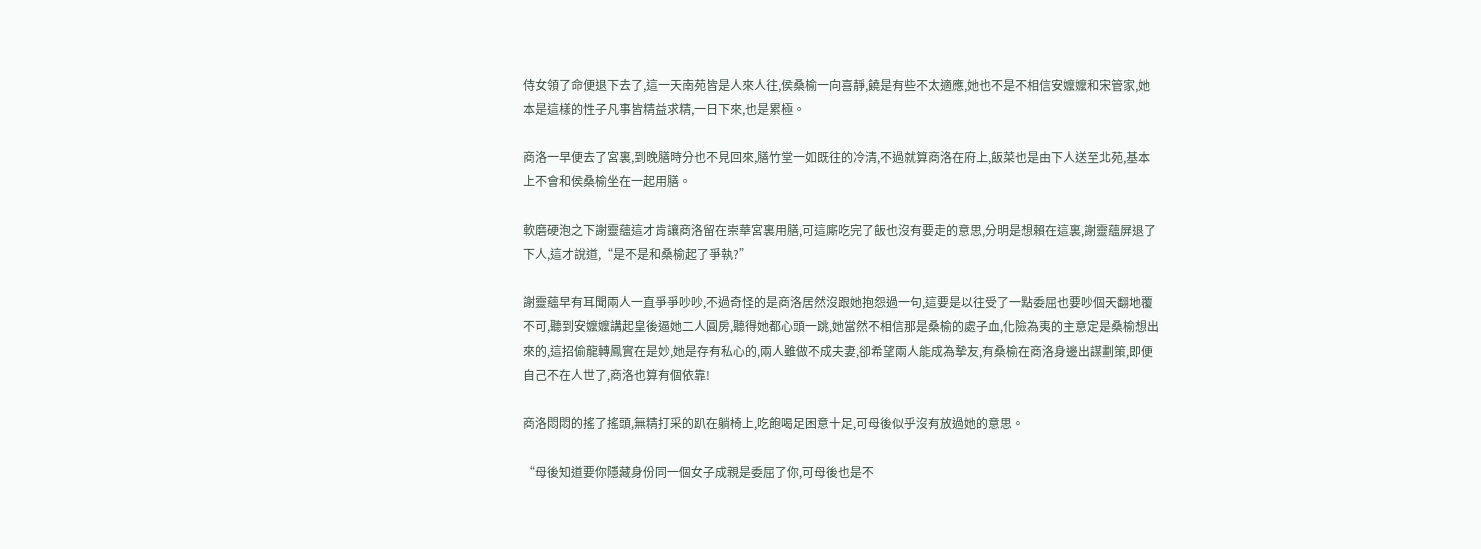侍女領了命便退下去了,這一天南苑皆是人來人往,侯桑榆一向喜靜,饒是有些不太適應,她也不是不相信安嬤嬤和宋管家,她本是這樣的性子凡事皆精益求精,一日下來,也是累極。

商洛一早便去了宮裏,到晚膳時分也不見回來,膳竹堂一如既往的冷清,不過就算商洛在府上,飯菜也是由下人送至北苑,基本上不會和侯桑榆坐在一起用膳。

軟磨硬泡之下謝靈蘊這才肯讓商洛留在崇華宮裏用膳,可這廝吃完了飯也沒有要走的意思,分明是想賴在這裏,謝靈蘊屏退了下人,這才說道,“是不是和桑榆起了爭執?”

謝靈蘊早有耳聞兩人一直爭爭吵吵,不過奇怪的是商洛居然沒跟她抱怨過一句,這要是以往受了一點委屈也要吵個天翻地覆不可,聽到安嬤嬤講起皇後逼她二人圓房,聽得她都心頭一跳,她當然不相信那是桑榆的處子血,化險為夷的主意定是桑榆想出來的,這招偷龍轉鳳實在是妙,她是存有私心的,兩人雖做不成夫妻,卻希望兩人能成為摯友,有桑榆在商洛身邊出謀劃策,即便自己不在人世了,商洛也算有個依靠!

商洛悶悶的搖了搖頭,無精打采的趴在躺椅上,吃飽喝足困意十足,可母後似乎沒有放過她的意思。

“母後知道要你隱藏身份同一個女子成親是委屈了你,可母後也是不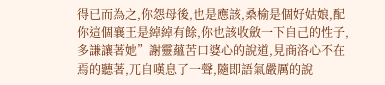得已而為之,你怨母後,也是應該,桑榆是個好姑娘,配你這個襄王是綽綽有餘,你也該收斂一下自己的性子,多謙讓著她”謝靈蘊苦口婆心的說道,見商洛心不在焉的聽著,兀自嘆息了一聲,隨即語氣嚴厲的說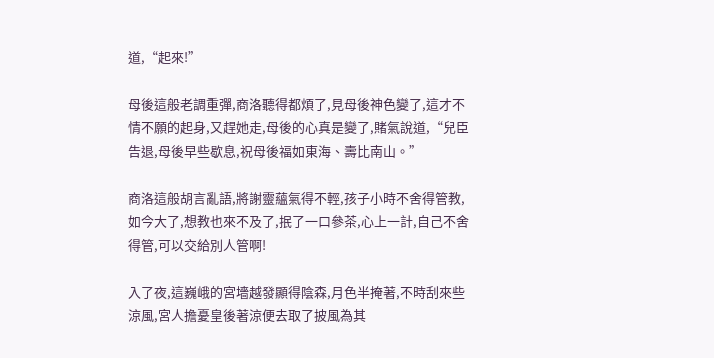道,“起來!”

母後這般老調重彈,商洛聽得都煩了,見母後神色變了,這才不情不願的起身,又趕她走,母後的心真是變了,賭氣說道,“兒臣告退,母後早些歇息,祝母後福如東海、壽比南山。”

商洛這般胡言亂語,將謝靈蘊氣得不輕,孩子小時不舍得管教,如今大了,想教也來不及了,抿了一口參茶,心上一計,自己不舍得管,可以交給別人管啊!

入了夜,這巍峨的宮墻越發顯得陰森,月色半掩著,不時刮來些涼風,宮人擔憂皇後著涼便去取了披風為其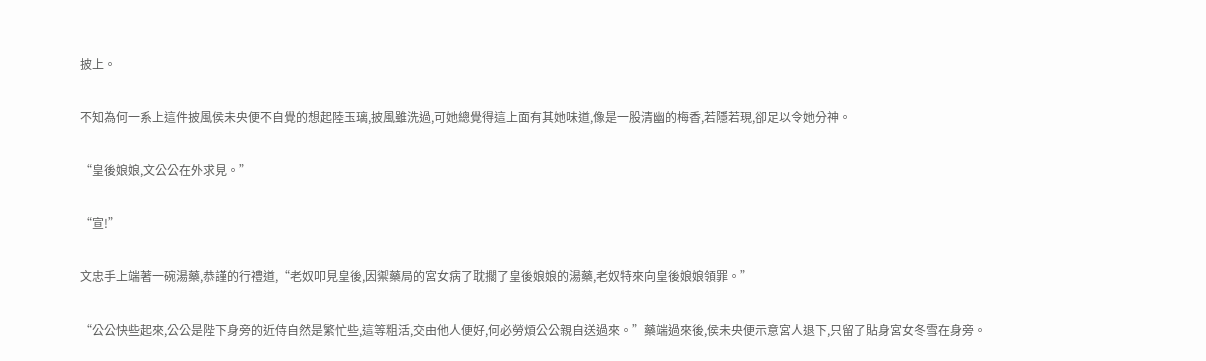披上。

不知為何一系上這件披風侯未央便不自覺的想起陸玉璃,披風雖洗過,可她總覺得這上面有其她味道,像是一股清幽的梅香,若隱若現,卻足以令她分神。

“皇後娘娘,文公公在外求見。”

“宣!”

文忠手上端著一碗湯藥,恭謹的行禮道,“老奴叩見皇後,因禦藥局的宮女病了耽擱了皇後娘娘的湯藥,老奴特來向皇後娘娘領罪。”

“公公快些起來,公公是陛下身旁的近侍自然是繁忙些,這等粗活,交由他人便好,何必勞煩公公親自送過來。”藥端過來後,侯未央便示意宮人退下,只留了貼身宮女冬雪在身旁。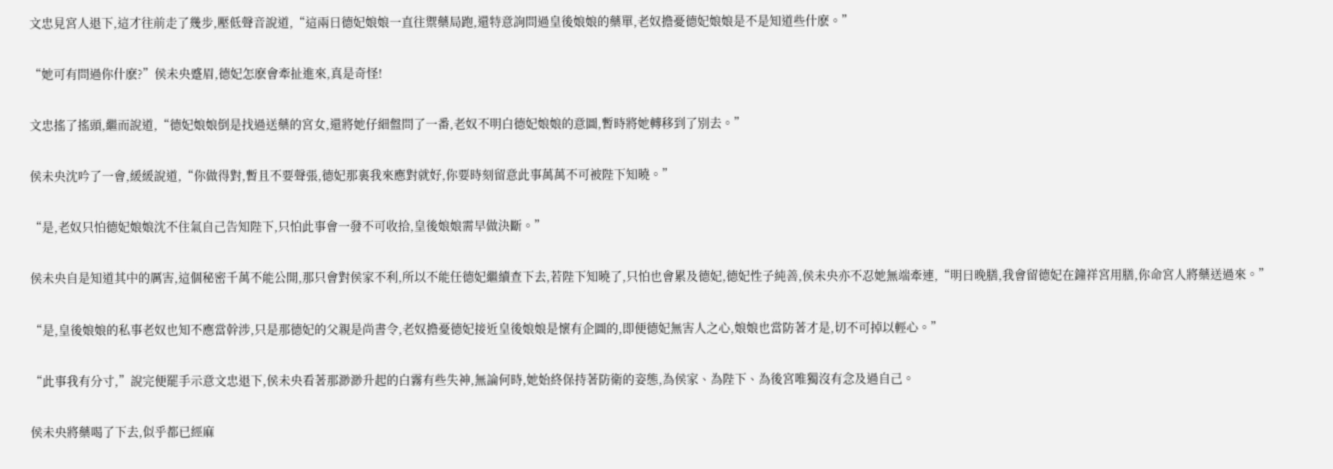文忠見宮人退下,這才往前走了幾步,壓低聲音說道,“這兩日德妃娘娘一直往禦藥局跑,還特意詢問過皇後娘娘的藥單,老奴擔憂德妃娘娘是不是知道些什麽。”

“她可有問過你什麽?”侯未央蹙眉,德妃怎麽會牽扯進來,真是奇怪!

文忠搖了搖頭,繼而說道,“德妃娘娘倒是找過送藥的宮女,還將她仔細盤問了一番,老奴不明白德妃娘娘的意圖,暫時將她轉移到了別去。”

侯未央沈吟了一會,緩緩說道,“你做得對,暫且不要聲張,德妃那裏我來應對就好,你要時刻留意此事萬萬不可被陛下知曉。”

“是,老奴只怕德妃娘娘沈不住氣自己告知陛下,只怕此事會一發不可收拾,皇後娘娘需早做決斷。”

侯未央自是知道其中的厲害,這個秘密千萬不能公開,那只會對侯家不利,所以不能任德妃繼續查下去,若陛下知曉了,只怕也會累及德妃,德妃性子純善,侯未央亦不忍她無端牽連,“明日晚膳,我會留德妃在鐘祥宮用膳,你命宮人將藥送過來。”

“是,皇後娘娘的私事老奴也知不應當幹涉,只是那德妃的父親是尚書令,老奴擔憂德妃接近皇後娘娘是懷有企圖的,即便德妃無害人之心,娘娘也當防著才是,切不可掉以輕心。”

“此事我有分寸,”說完便罷手示意文忠退下,侯未央看著那渺渺升起的白霧有些失神,無論何時,她始終保持著防衛的姿態,為侯家、為陛下、為後宮唯獨沒有念及過自己。

侯未央將藥喝了下去,似乎都已經麻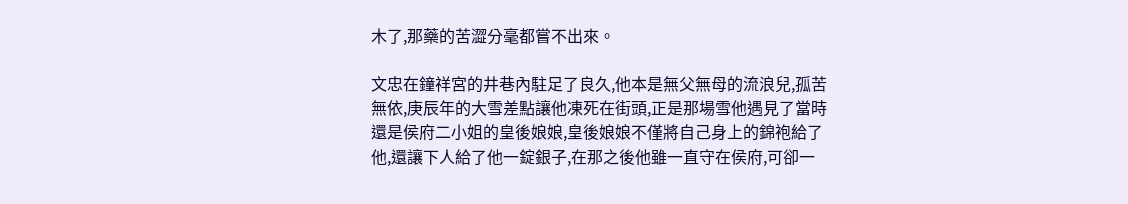木了,那藥的苦澀分毫都嘗不出來。

文忠在鐘祥宮的井巷內駐足了良久,他本是無父無母的流浪兒,孤苦無依,庚辰年的大雪差點讓他凍死在街頭,正是那場雪他遇見了當時還是侯府二小姐的皇後娘娘,皇後娘娘不僅將自己身上的錦袍給了他,還讓下人給了他一錠銀子,在那之後他雖一直守在侯府,可卻一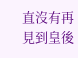直沒有再見到皇後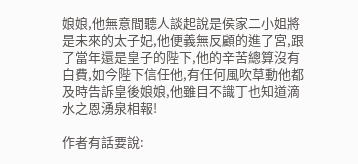娘娘,他無意間聽人談起說是侯家二小姐將是未來的太子妃,他便義無反顧的進了宮,跟了當年還是皇子的陛下,他的辛苦總算沒有白費,如今陛下信任他,有任何風吹草動他都及時告訴皇後娘娘,他雖目不識丁也知道滴水之恩湧泉相報!

作者有話要說: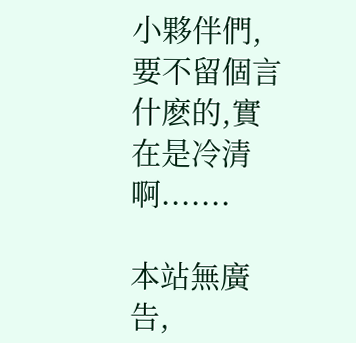小夥伴們,要不留個言什麽的,實在是冷清啊.......

本站無廣告,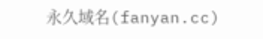永久域名(fanyan.cc)